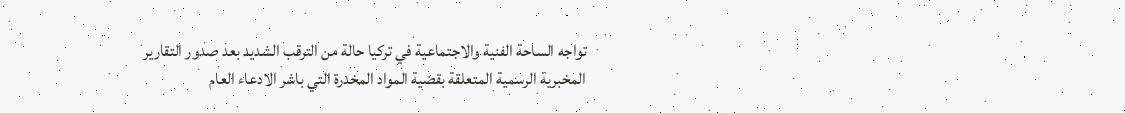تواجه الساحة الفنية والاجتماعية في تركيا حالة من الترقب الشديد بعد صدور التقارير المخبرية الرسمية المتعلقة بقضية المواد المخدرة التي باشر الادعاء العام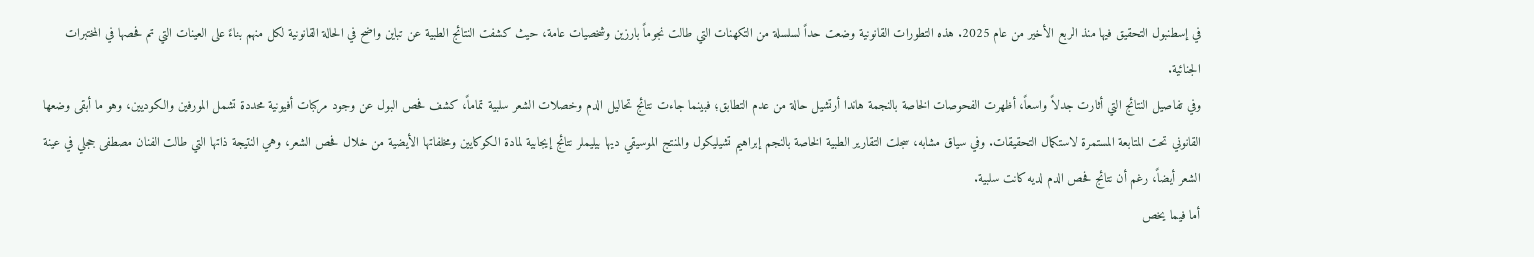في إسطنبول التحقيق فيها منذ الربع الأخير من عام 2025. هذه التطورات القانونية وضعت حداً لسلسلة من التكهنات التي طالت نجوماً بارزين وشخصيات عامة، حيث كشفت النتائج الطبية عن تباين واضح في الحالة القانونية لكل منهم بناءً على العينات التي تم فحصها في المختبرات الجنائية.
وفي تفاصيل النتائج التي أثارت جدلاً واسعاً، أظهرت الفحوصات الخاصة بالنجمة هاندا أرتشيل حالة من عدم التطابق؛ فبينما جاءت نتائج تحاليل الدم وخصلات الشعر سلبية تماماً، كشف فحص البول عن وجود مركبات أفيونية محددة تشمل المورفين والكوديين، وهو ما أبقى وضعها القانوني تحت المتابعة المستمرة لاستكمال التحقيقات. وفي سياق مشابه، سجلت التقارير الطبية الخاصة بالنجم إبراهيم تشيليكول والمنتج الموسيقي ديها بيليملر نتائج إيجابية لمادة الكوكايين ومخلفاتها الأيضية من خلال فحص الشعر، وهي النتيجة ذاتها التي طالت الفنان مصطفى ججلي في عينة الشعر أيضاً، رغم أن نتائج فحص الدم لديه كانت سلبية.
أما فيما يخص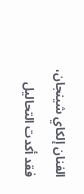الفنان إلكاي شينجان، فقد أكدت التحاليل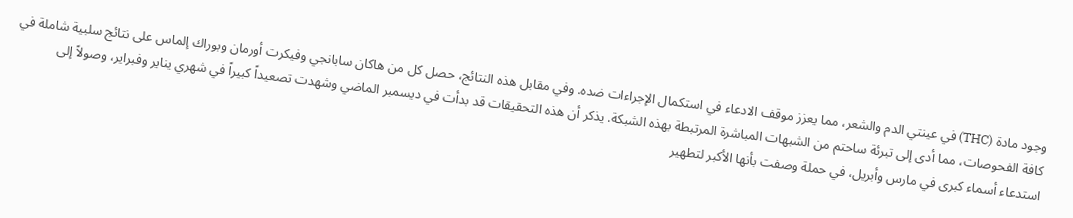وجود مادة (THC) في عينتي الدم والشعر، مما يعزز موقف الادعاء في استكمال الإجراءات ضده. وفي مقابل هذه النتائج، حصل كل من هاكان سابانجي وفيكرت أورمان وبوراك إلماس على نتائج سلبية شاملة في كافة الفحوصات، مما أدى إلى تبرئة ساحتم من الشبهات المباشرة المرتبطة بهذه الشبكة. يذكر أن هذه التحقيقات قد بدأت في ديسمبر الماضي وشهدت تصعيداً كبيراً في شهري يناير وفبراير، وصولاً إلى استدعاء أسماء كبرى في مارس وأبريل، في حملة وصفت بأنها الأكبر لتطهير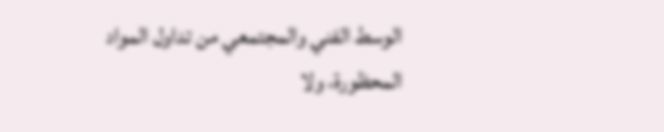الوسط الفني والمجتمعي من تداول المواد المحظورة، ولا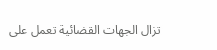تزال الجهات القضائية تعمل على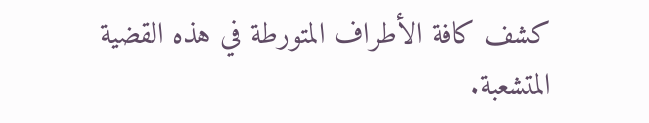كشف كافة الأطراف المتورطة في هذه القضية المتشعبة.